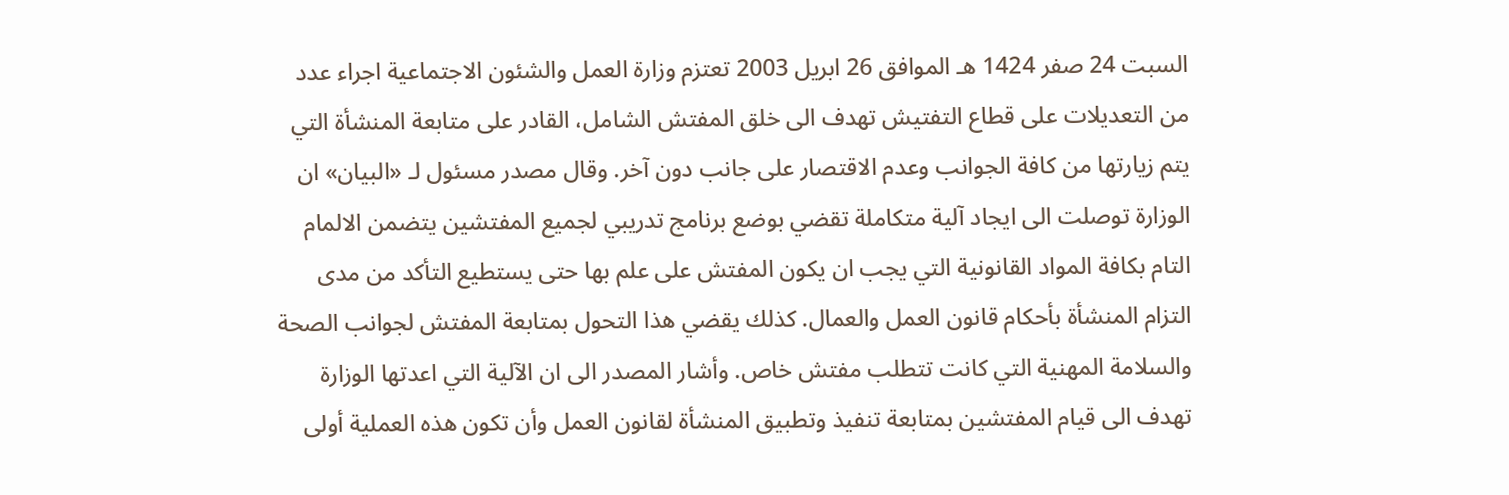السبت 24 صفر 1424 هـ الموافق 26 ابريل 2003 تعتزم وزارة العمل والشئون الاجتماعية اجراء عدد من التعديلات على قطاع التفتيش تهدف الى خلق المفتش الشامل، القادر على متابعة المنشأة التي يتم زيارتها من كافة الجوانب وعدم الاقتصار على جانب دون آخر. وقال مصدر مسئول لـ «البيان» ان الوزارة توصلت الى ايجاد آلية متكاملة تقضي بوضع برنامج تدريبي لجميع المفتشين يتضمن الالمام التام بكافة المواد القانونية التي يجب ان يكون المفتش على علم بها حتى يستطيع التأكد من مدى التزام المنشأة بأحكام قانون العمل والعمال. كذلك يقضي هذا التحول بمتابعة المفتش لجوانب الصحة والسلامة المهنية التي كانت تتطلب مفتش خاص. وأشار المصدر الى ان الآلية التي اعدتها الوزارة تهدف الى قيام المفتشين بمتابعة تنفيذ وتطبيق المنشأة لقانون العمل وأن تكون هذه العملية أولى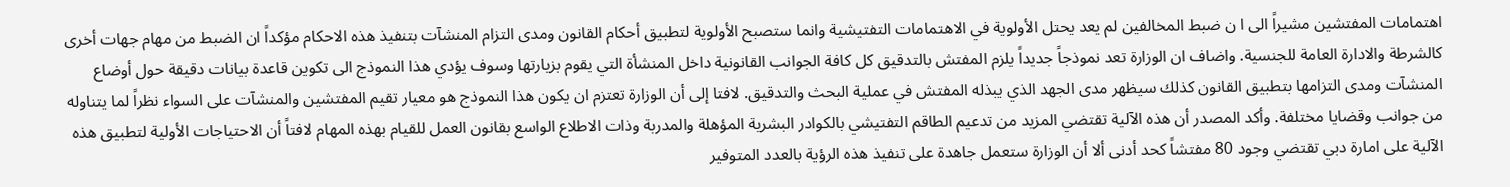اهتمامات المفتشين مشيراً الى ا ن ضبط المخالفين لم يعد يحتل الأولوية في الاهتمامات التفتيشية وانما ستصبح الأولوية لتطبيق أحكام القانون ومدى التزام المنشآت بتنفيذ هذه الاحكام مؤكداً ان الضبط من مهام جهات أخرى كالشرطة والادارة العامة للجنسية. واضاف ان الوزارة تعد نموذجاً جديداً يلزم المفتش بالتدقيق كل كافة الجوانب القانونية داخل المنشأة التي يقوم بزيارتها وسوف يؤدي هذا النموذج الى تكوين قاعدة بيانات دقيقة حول أوضاع المنشآت ومدى التزامها بتطبيق القانون كذلك سيظهر مدى الجهد الذي يبذله المفتش في عملية البحث والتدقيق. لافتا إلى أن الوزارة تعتزم ان يكون هذا النموذج هو معيار تقيم المفتشين والمنشآت على السواء نظراً لما يتناوله من جوانب وقضايا مختلفة. وأكد المصدر أن هذه الآلية تقتضي المزيد من تدعيم الطاقم التفتيشي بالكوادر البشرية المؤهلة والمدربة وذات الاطلاع الواسع بقانون العمل للقيام بهذه المهام لافتاً أن الاحتياجات الأولية لتطبيق هذه الآلية على امارة دبي تقتضي وجود 80 مفتشاً كحد أدنى ألا أن الوزارة ستعمل جاهدة على تنفيذ هذه الرؤية بالعدد المتوفير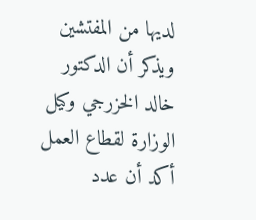لديها من المفتشين ويذكر أن الدكتور خالد الخزرجي وكيل الوزارة لقطاع العمل أكد أن عدد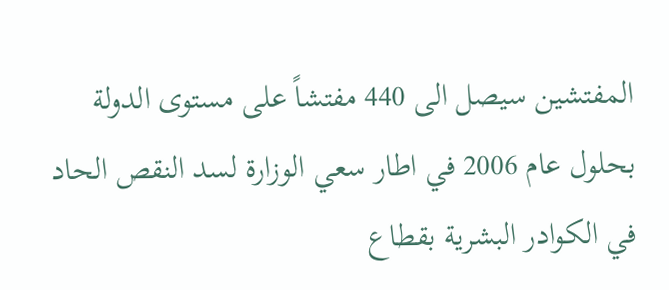المفتشين سيصل الى 440 مفتشاً على مستوى الدولة بحلول عام 2006 في اطار سعي الوزارة لسد النقص الحاد في الكوادر البشرية بقطاع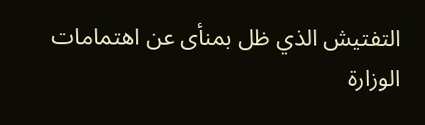التفتيش الذي ظل بمنأى عن اهتمامات الوزارة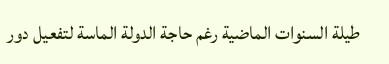طيلة السنوات الماضية رغم حاجة الدولة الماسة لتفعيل دور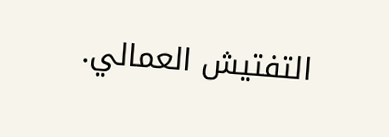التفتيش العمالي.